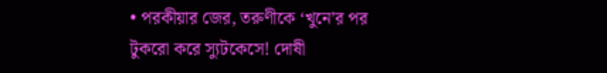• পরকীয়ার জের, তরুণীকে ‘খুনে’র পর টুকরো করে স্যুটকেসে! দোষী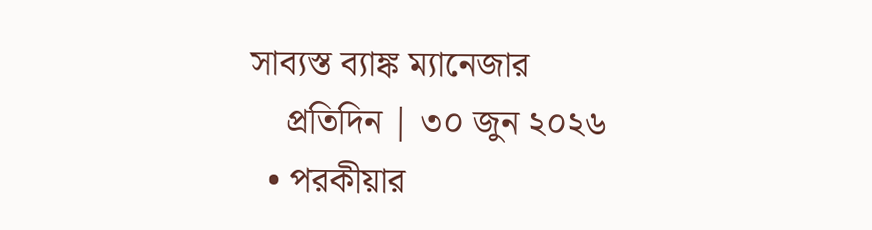সাব্যস্ত ব্যাঙ্ক ম্যানেজার
    প্রতিদিন | ৩০ জুন ২০২৬
  • পরকীয়ার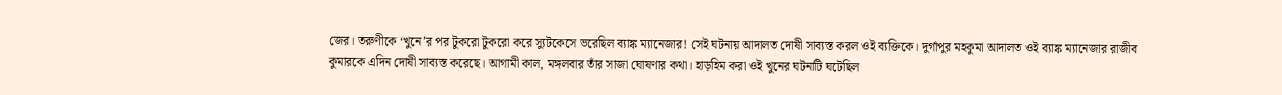জের। তরুণীকে ‘খুনে’র পর টুকরো টুকরো করে স্যুটকেসে ভরেছিল ব্যাঙ্ক ম্যানেজার! সেই ঘটনায় আদালত দোষী সাব্যস্ত করল ওই ব্যক্তিকে। দুর্গাপুর মহকুমা আদালত ওই ব্যাঙ্ক ম্যানেজার রাজীব কুমারকে এদিন দোষী সাব্যস্ত করেছে। আগামী কাল, মঙ্গলবার তাঁর সাজা ঘোষণার কথা। হাড়হিম করা ওই খুনের ঘটনাটি ঘটেছিল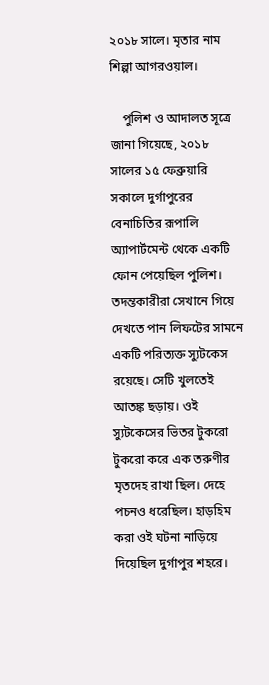২০১৮ সালে। মৃতার নাম শিল্পা আগরওয়াল।

    পুলিশ ও আদালত সূত্রে জানা গিয়েছে, ২০১৮ সালের ১৫ ফেব্রুয়ারি সকালে দুর্গাপুরের বেনাচিতির রূপালি অ্যাপার্টমেন্ট থেকে একটি ফোন পেয়েছিল পুলিশ। তদন্তকারীরা সেখানে গিয়ে দেখতে পান লিফটের সামনে একটি পরিত্যক্ত স্যুটকেস রয়েছে। সেটি খুলতেই আতঙ্ক ছড়ায়। ওই স্যুটকেসের ভিতর টুকরো টুকরো করে এক তরুণীর মৃতদেহ রাখা ছিল। দেহে পচনও ধরেছিল। হাড়হিম করা ওই ঘটনা নাড়িয়ে দিয়েছিল দুর্গাপুর শহরে।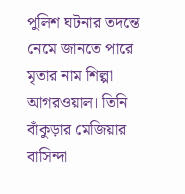পুলিশ ঘটনার তদন্তে নেমে জানতে পারে মৃতার নাম শিল্পা আগরওয়াল। তিনি বাঁকুড়ার মেজিয়ার বাসিন্দা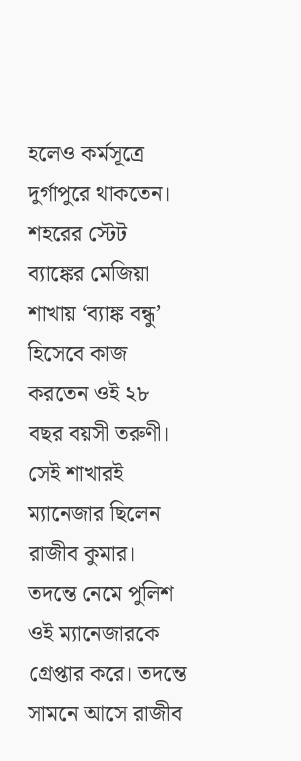হলেও কর্মসূত্রে দুর্গাপুরে থাকতেন। শহরের স্টেট ব্যাঙ্কের মেজিয়া শাখায় ‘ব্যাঙ্ক বন্ধু’ হিসেবে কাজ করতেন ওই ২৮ বছর বয়সী তরুণী। সেই শাখারই ম্যানেজার ছিলেন রাজীব কুমার। তদন্তে নেমে পুলিশ ওই ম্যানেজারকে গ্রেপ্তার করে। তদন্তে সামনে আসে রাজীব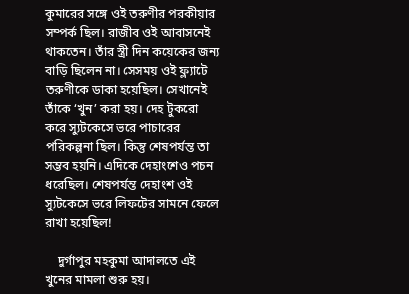কুমারের সঙ্গে ওই তরুণীর পরকীয়ার সম্পর্ক ছিল। রাজীব ওই আবাসনেই থাকতেন। তাঁর স্ত্রী দিন কয়েকের জন্য বাড়ি ছিলেন না। সেসময় ওই ফ্ল্যাটে তরুণীকে ডাকা হয়েছিল। সেখানেই তাঁকে ‘খুন’ করা হয়। দেহ টুকরো করে স্যুটকেসে ভরে পাচারের পরিকল্পনা ছিল। কিন্তু শেষপর্যন্ত তা সম্ভব হয়নি। এদিকে দেহাংশেও পচন ধরেছিল। শেষপর্যন্ত দেহাংশ ওই স্যুটকেসে ভরে লিফটের সামনে ফেলে রাখা হয়েছিল!

    দুর্গাপুর মহকুমা আদালতে এই খুনের মামলা শুরু হয়।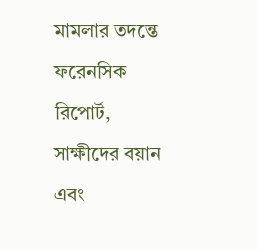মামলার তদন্তে ফরেনসিক রিপোর্ট, সাক্ষীদের বয়ান এবং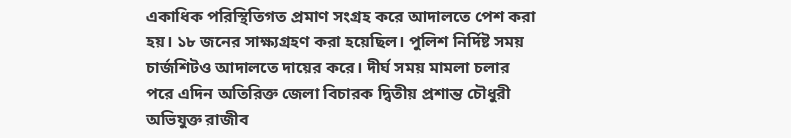একাধিক পরিস্থিতিগত প্রমাণ সংগ্রহ করে আদালতে পেশ করা হয়। ১৮ জনের সাক্ষ্যগ্রহণ করা হয়েছিল। পুলিশ নির্দিষ্ট সময় চার্জশিটও আদালতে দায়ের করে। দীর্ঘ সময় মামলা চলার পরে এদিন অতিরিক্ত জেলা বিচারক দ্বিতীয় প্রশান্ত চৌধুরী অভিযুক্ত রাজীব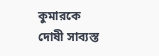কুমারকে দোষী সাব্যস্ত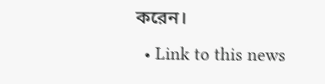করেন।
  • Link to this news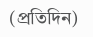(প্রতিদিন)